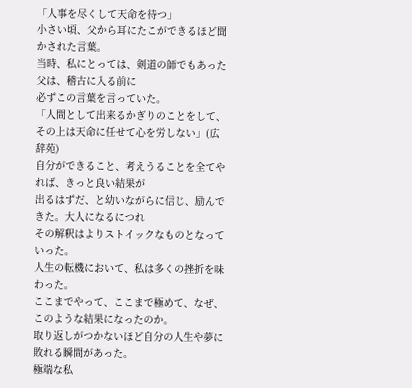「人事を尽くして天命を待つ」
小さい頃、父から耳にたこができるほど聞かされた言葉。
当時、私にとっては、剣道の師でもあった父は、稽古に入る前に
必ずこの言葉を言っていた。
「人間として出来るかぎりのことをして、
その上は天命に任せて心を労しない」(広辞苑)
自分ができること、考えうることを全てやれば、きっと良い結果が
出るはずだ、と幼いながらに信じ、励んできた。大人になるにつれ
その解釈はよりストイックなものとなっていった。
人生の転機において、私は多くの挫折を味わった。
ここまでやって、ここまで極めて、なぜ、このような結果になったのか。
取り返しがつかないほど自分の人生や夢に敗れる瞬間があった。
極端な私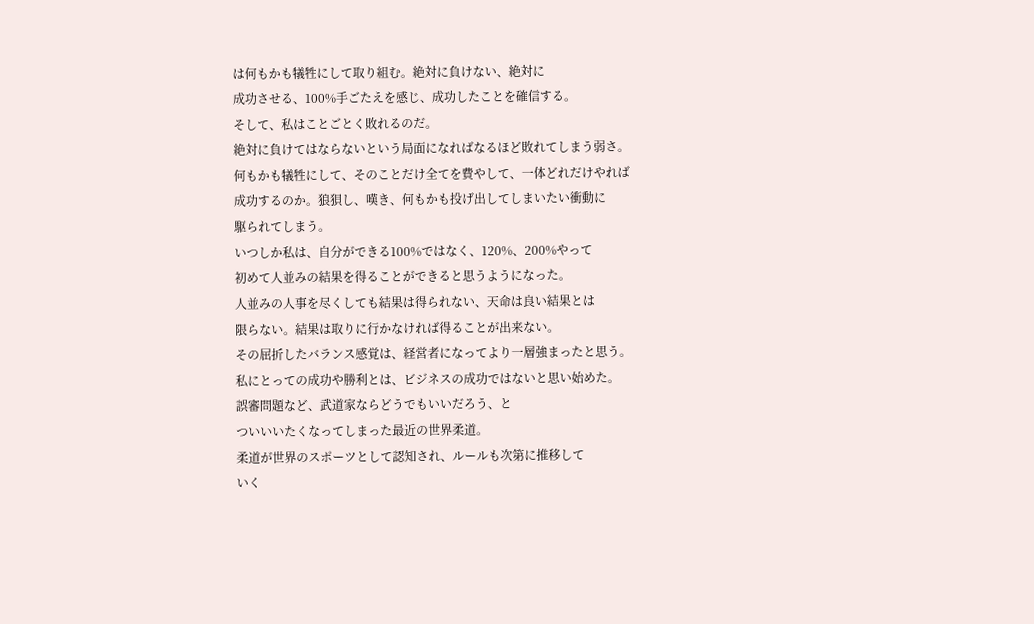は何もかも犠牲にして取り組む。絶対に負けない、絶対に
成功させる、100%手ごたえを感じ、成功したことを確信する。
そして、私はことごとく敗れるのだ。
絶対に負けてはならないという局面になればなるほど敗れてしまう弱さ。
何もかも犠牲にして、そのことだけ全てを費やして、一体どれだけやれば
成功するのか。狼狽し、嘆き、何もかも投げ出してしまいたい衝動に
駆られてしまう。
いつしか私は、自分ができる100%ではなく、120%、200%やって
初めて人並みの結果を得ることができると思うようになった。
人並みの人事を尽くしても結果は得られない、天命は良い結果とは
限らない。結果は取りに行かなければ得ることが出来ない。
その屈折したバランス感覚は、経営者になってより一層強まったと思う。
私にとっての成功や勝利とは、ビジネスの成功ではないと思い始めた。
誤審問題など、武道家ならどうでもいいだろう、と
ついいいたくなってしまった最近の世界柔道。
柔道が世界のスポーツとして認知され、ルールも次第に推移して
いく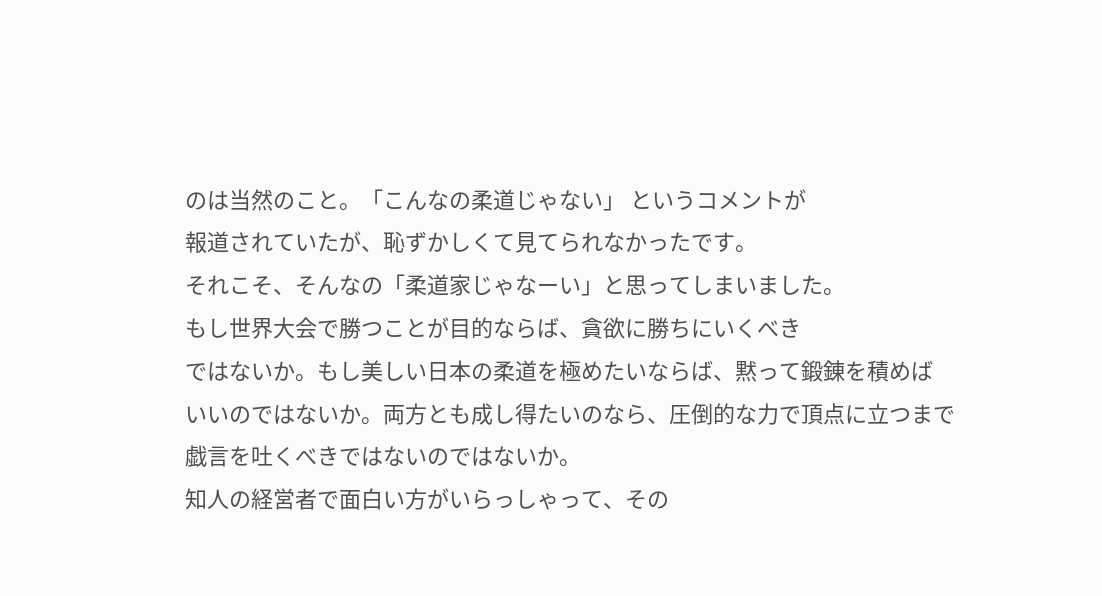のは当然のこと。「こんなの柔道じゃない」 というコメントが
報道されていたが、恥ずかしくて見てられなかったです。
それこそ、そんなの「柔道家じゃなーい」と思ってしまいました。
もし世界大会で勝つことが目的ならば、貪欲に勝ちにいくべき
ではないか。もし美しい日本の柔道を極めたいならば、黙って鍛錬を積めば
いいのではないか。両方とも成し得たいのなら、圧倒的な力で頂点に立つまで
戯言を吐くべきではないのではないか。
知人の経営者で面白い方がいらっしゃって、その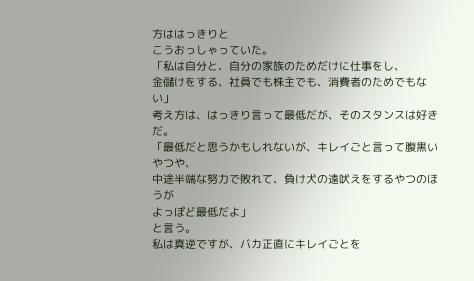方ははっきりと
こうおっしゃっていた。
「私は自分と、自分の家族のためだけに仕事をし、
金儲けをする、社員でも株主でも、消費者のためでもない」
考え方は、はっきり言って最低だが、そのスタンスは好きだ。
「最低だと思うかもしれないが、キレイごと言って腹黒いやつや、
中途半端な努力で敗れて、負け犬の遠吠えをするやつのほうが
よっぽど最低だよ」
と言う。
私は真逆ですが、バカ正直にキレイごとを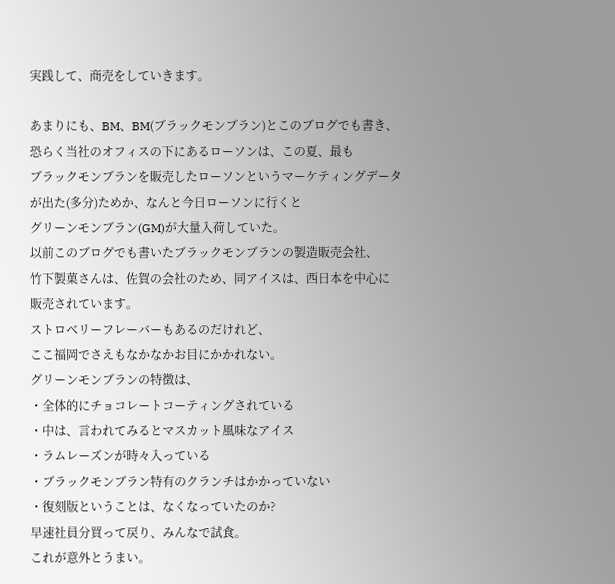実践して、商売をしていきます。

あまりにも、BM、BM(ブラックモンブラン)とこのブログでも書き、
恐らく当社のオフィスの下にあるローソンは、この夏、最も
ブラックモンブランを販売したローソンというマーケティングデータ
が出た(多分)ためか、なんと今日ローソンに行くと
グリーンモンブラン(GM)が大量入荷していた。
以前このブログでも書いたブラックモンブランの製造販売会社、
竹下製菓さんは、佐賀の会社のため、同アイスは、西日本を中心に
販売されています。
ストロベリーフレーバーもあるのだけれど、
ここ福岡でさえもなかなかお目にかかれない。
グリーンモンブランの特徴は、
・全体的にチョコレートコーティングされている
・中は、言われてみるとマスカット風味なアイス
・ラムレーズンが時々入っている
・ブラックモンブラン特有のクランチはかかっていない
・復刻版ということは、なくなっていたのか?
早速社員分買って戻り、みんなで試食。
これが意外とうまい。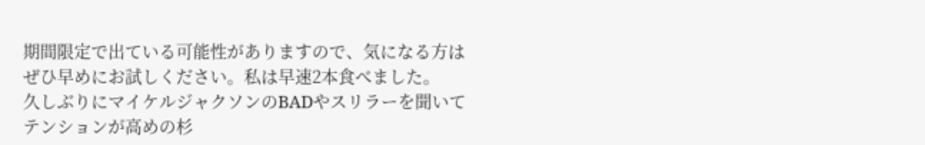期間限定で出ている可能性がありますので、気になる方は
ぜひ早めにお試しください。私は早速2本食べました。
久しぶりにマイケルジャクソンのBADやスリラーを聞いて
テンションが高めの杉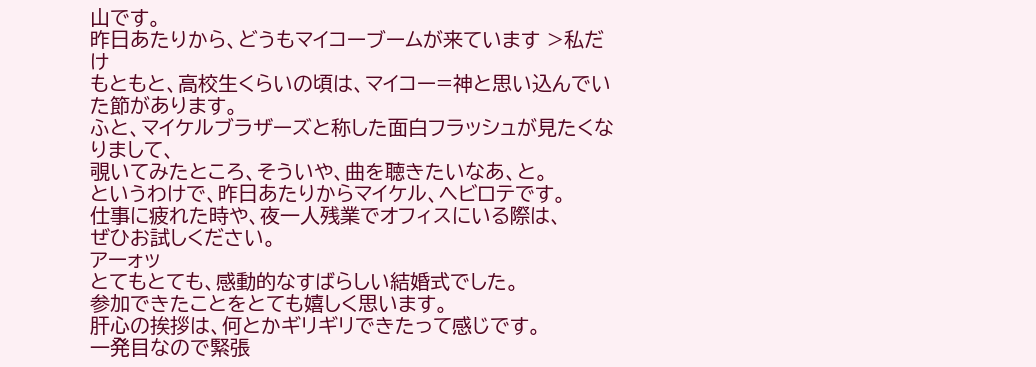山です。
昨日あたりから、どうもマイコーブームが来ています >私だけ
もともと、高校生くらいの頃は、マイコー=神と思い込んでいた節があります。
ふと、マイケルブラザーズと称した面白フラッシュが見たくなりまして、
覗いてみたところ、そういや、曲を聴きたいなあ、と。
というわけで、昨日あたりからマイケル、ヘビロテです。
仕事に疲れた時や、夜一人残業でオフィスにいる際は、
ぜひお試しください。
アーォッ
とてもとても、感動的なすばらしい結婚式でした。
参加できたことをとても嬉しく思います。
肝心の挨拶は、何とかギリギリできたって感じです。
一発目なので緊張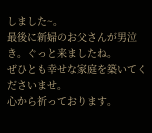しました~。
最後に新婦のお父さんが男泣き。ぐっと来ましたね。
ぜひとも幸せな家庭を築いてくださいませ。
心から祈っております。